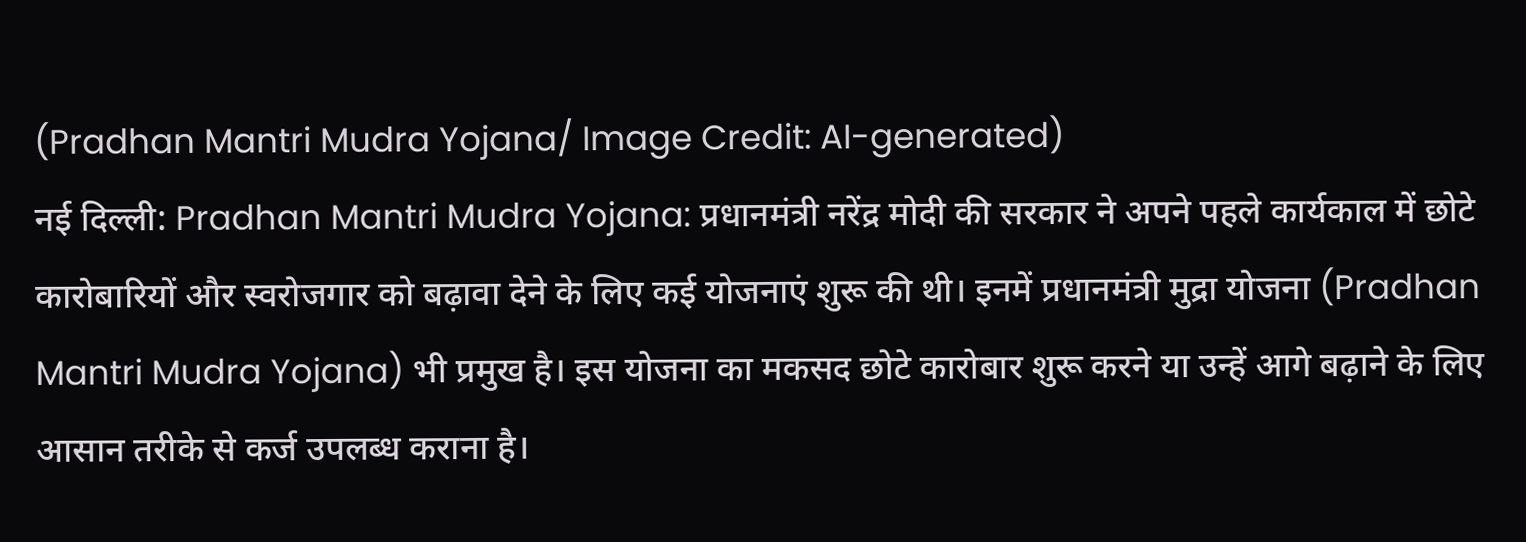(Pradhan Mantri Mudra Yojana/ Image Credit: AI-generated)
नई दिल्ली: Pradhan Mantri Mudra Yojana: प्रधानमंत्री नरेंद्र मोदी की सरकार ने अपने पहले कार्यकाल में छोटे कारोबारियों और स्वरोजगार को बढ़ावा देने के लिए कई योजनाएं शुरू की थी। इनमें प्रधानमंत्री मुद्रा योजना (Pradhan Mantri Mudra Yojana) भी प्रमुख है। इस योजना का मकसद छोटे कारोबार शुरू करने या उन्हें आगे बढ़ाने के लिए आसान तरीके से कर्ज उपलब्ध कराना है।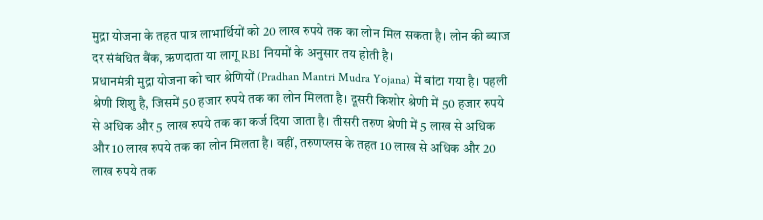मुद्रा योजना के तहत पात्र लाभार्थियों को 20 लाख रुपये तक का लोन मिल सकता है। लोन की ब्याज दर संबंधित बैंक, ऋणदाता या लागू RBI नियमों के अनुसार तय होती है।
प्रधानमंत्री मुद्रा योजना को चार श्रेणियों (Pradhan Mantri Mudra Yojana) में बांटा गया है। पहली श्रेणी शिशु है, जिसमें 50 हजार रुपये तक का लोन मिलता है। दूसरी किशोर श्रेणी में 50 हजार रुपये से अधिक और 5 लाख रुपये तक का कर्ज दिया जाता है। तीसरी तरुण श्रेणी में 5 लाख से अधिक और 10 लाख रुपये तक का लोन मिलता है। वहीं, तरुणप्लस के तहत 10 लाख से अधिक और 20 लाख रुपये तक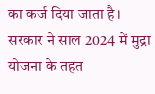का कर्ज दिया जाता है।
सरकार ने साल 2024 में मुद्रा योजना के तहत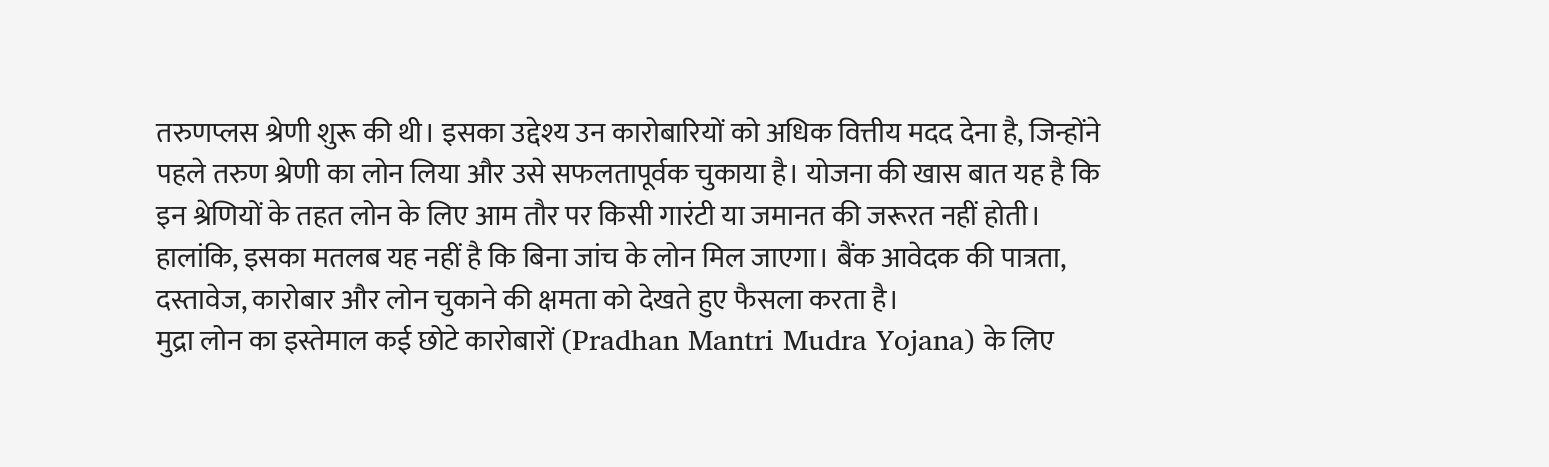तरुणप्लस श्रेणी शुरू की थी। इसका उद्देश्य उन कारोबारियों को अधिक वित्तीय मदद देना है, जिन्होंने पहले तरुण श्रेणी का लोन लिया और उसे सफलतापूर्वक चुकाया है। योजना की खास बात यह है कि इन श्रेणियों के तहत लोन के लिए आम तौर पर किसी गारंटी या जमानत की जरूरत नहीं होती। हालांकि, इसका मतलब यह नहीं है कि बिना जांच के लोन मिल जाएगा। बैंक आवेदक की पात्रता, दस्तावेज, कारोबार और लोन चुकाने की क्षमता को देखते हुए फैसला करता है।
मुद्रा लोन का इस्तेमाल कई छोटे कारोबारों (Pradhan Mantri Mudra Yojana) के लिए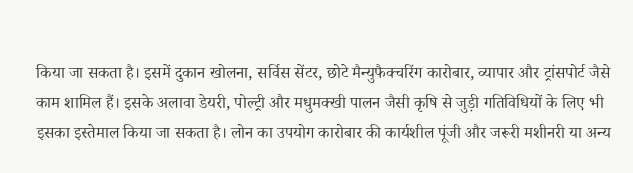किया जा सकता है। इसमें दुकान खोलना, सर्विस सेंटर, छोटे मैन्युफैक्चरिंग कारोबार, व्यापार और ट्रांसपोर्ट जैसे काम शामिल हैं। इसके अलावा डेयरी, पोल्ट्री और मधुमक्खी पालन जैसी कृषि से जुड़ी गतिविधियों के लिए भी इसका इस्तेमाल किया जा सकता है। लोन का उपयोग कारोबार की कार्यशील पूंजी और जरूरी मशीनरी या अन्य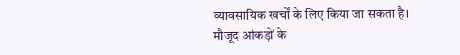व्यावसायिक खर्चों के लिए किया जा सकता है।
मौजूद आंकड़ों के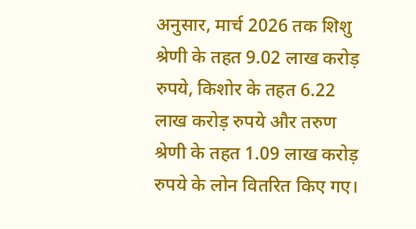अनुसार, मार्च 2026 तक शिशु श्रेणी के तहत 9.02 लाख करोड़ रुपये, किशोर के तहत 6.22 लाख करोड़ रुपये और तरुण श्रेणी के तहत 1.09 लाख करोड़ रुपये के लोन वितरित किए गए।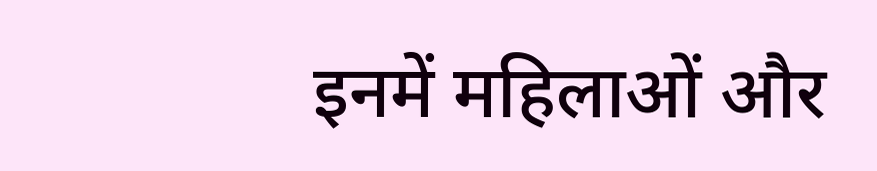इनमें महिलाओं और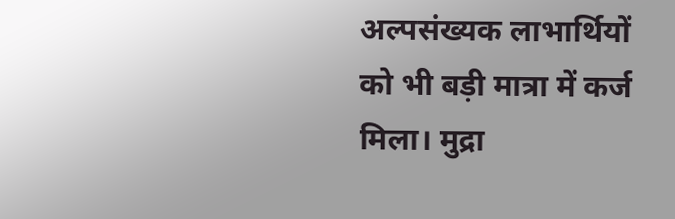अल्पसंख्यक लाभार्थियों को भी बड़ी मात्रा में कर्ज मिला। मुद्रा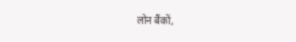लोन बैंकों,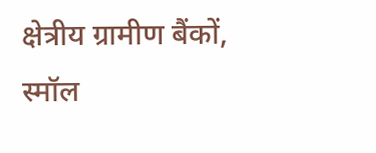क्षेत्रीय ग्रामीण बैंकों, स्मॉल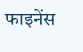फाइनेंस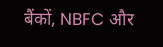बैंकों, NBFC और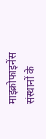माइक्रोफाइनेंस संस्थानों के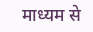माध्यम से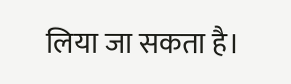लिया जा सकता है।